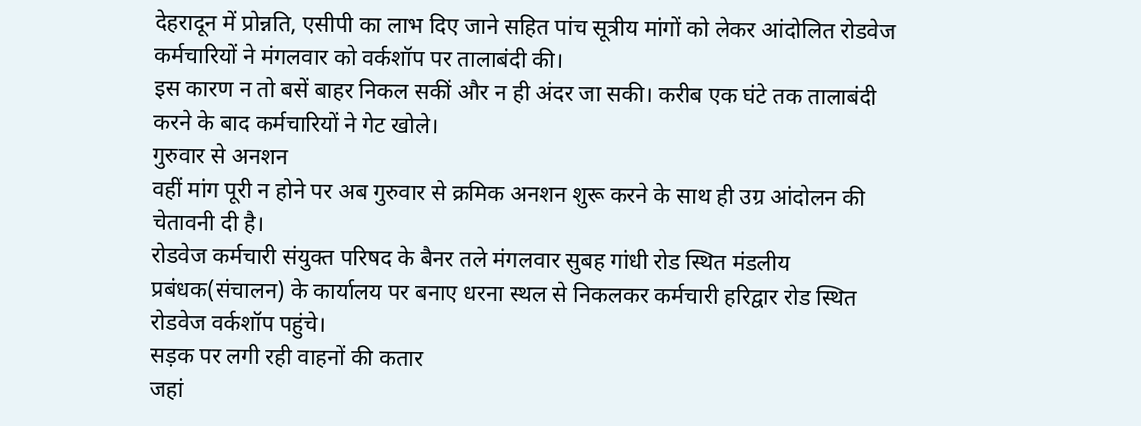देहरादून में प्रोन्नति, एसीपी का लाभ दिए जाने सहित पांच सूत्रीय मांगों को लेकर आंदोलित रोडवेज कर्मचारियों ने मंगलवार को वर्कशॉप पर तालाबंदी की।
इस कारण न तो बसें बाहर निकल सकीं और न ही अंदर जा सकी। करीब एक घंटे तक तालाबंदी करने के बाद कर्मचारियों ने गेट खोले।
गुरुवार से अनशन
वहीं मांग पूरी न होने पर अब गुरुवार से क्रमिक अनशन शुरू करने के साथ ही उग्र आंदोलन की चेतावनी दी है।
रोडवेज कर्मचारी संयुक्त परिषद के बैनर तले मंगलवार सुबह गांधी रोड स्थित मंडलीय प्रबंधक(संचालन) के कार्यालय पर बनाए धरना स्थल से निकलकर कर्मचारी हरिद्वार रोड स्थित रोडवेज वर्कशॉप पहुंचे।
सड़क पर लगी रही वाहनों की कतार
जहां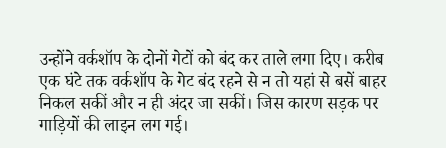उन्होंने वर्कशॉप के दोनों गेटों को बंद कर ताले लगा दिए। करीब एक घंटे तक वर्कशॉप के गेट बंद रहने से न तो यहां से बसें बाहर निकल सकीं और न ही अंदर जा सकीं। जिस कारण सड़क पर गाड़ियों की लाइन लग गई।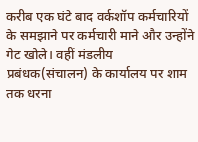करीब एक घंटे बाद वर्कशॉप कर्मचारियों के समझाने पर कर्मचारी माने और उन्होंने गेट खोले। वहीं मंडलीय प्रबंधक(संचालन) के कार्यालय पर शाम तक धरना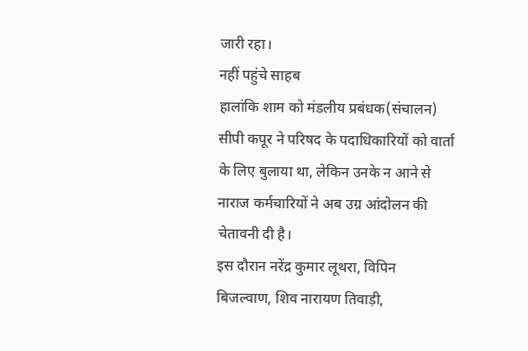जारी रहा।
नहीं पहुंचे साहब
हालांकि शाम को मंडलीय प्रबंधक(संचालन) सीपी कपूर ने परिषद के पदाधिकारियों को वार्ता के लिए बुलाया था, लेकिन उनके न आने से नाराज कर्मचारियों ने अब उग्र आंदोलन की चेतावनी दी है।
इस दौरान नरेंद्र कुमार लूथरा, विपिन बिजल्वाण, शिव नारायण तिवाड़ी,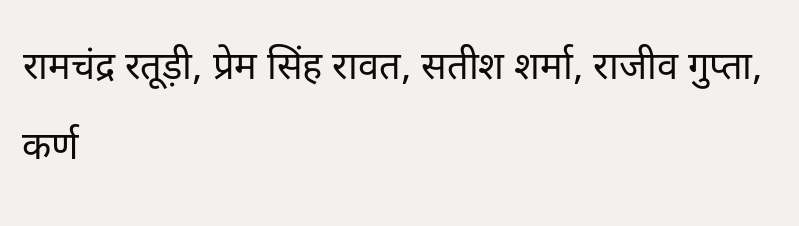रामचंद्र रतूड़ी, प्रेम सिंह रावत, सतीश शर्मा, राजीव गुप्ता, कर्ण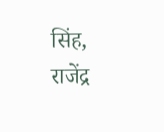सिंह, राजेंद्र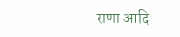राणा आदि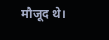मौजूद थे।